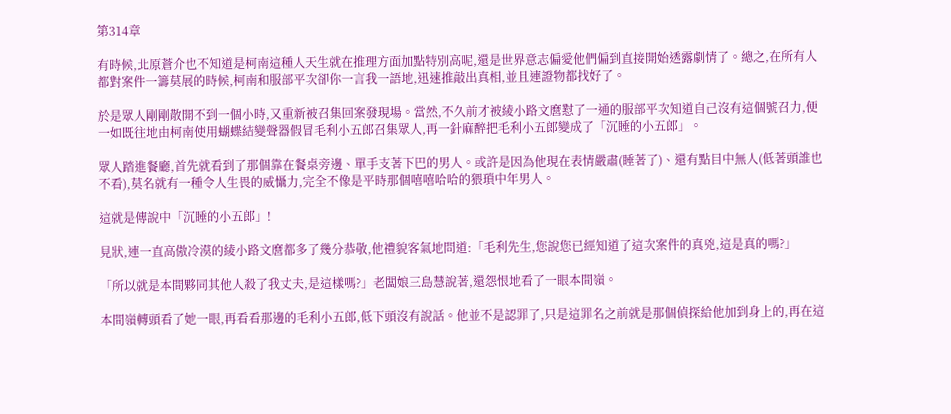第314章

有時候,北原蒼介也不知道是柯南這種人天生就在推理方面加點特別高呢,還是世界意志偏愛他們偏到直接開始透露劇情了。總之,在所有人都對案件一籌莫展的時候,柯南和服部平次卻你一言我一語地,迅速推敲出真相,並且連證物都找好了。

於是眾人剛剛散開不到一個小時,又重新被召集回案發現場。當然,不久前才被綾小路文麿懟了一通的服部平次知道自己沒有這個號召力,便一如既往地由柯南使用蝴蝶結變聲器假冒毛利小五郎召集眾人,再一針麻醉把毛利小五郎變成了「沉睡的小五郎」。

眾人踏進餐廳,首先就看到了那個靠在餐桌旁邊、單手支著下巴的男人。或許是因為他現在表情嚴肅(睡著了)、還有點目中無人(低著頭誰也不看),莫名就有一種令人生畏的威懾力,完全不像是平時那個嘻嘻哈哈的猥瑣中年男人。

這就是傳說中「沉睡的小五郎」!

見狀,連一直高傲冷漠的綾小路文麿都多了幾分恭敬,他禮貌客氣地問道:「毛利先生,您說您已經知道了這次案件的真兇,這是真的嗎?」

「所以就是本間夥同其他人殺了我丈夫,是這樣嗎?」老闆娘三島慧說著,還怨恨地看了一眼本間嶺。

本間嶺轉頭看了她一眼,再看看那邊的毛利小五郎,低下頭沒有說話。他並不是認罪了,只是這罪名之前就是那個偵探給他加到身上的,再在這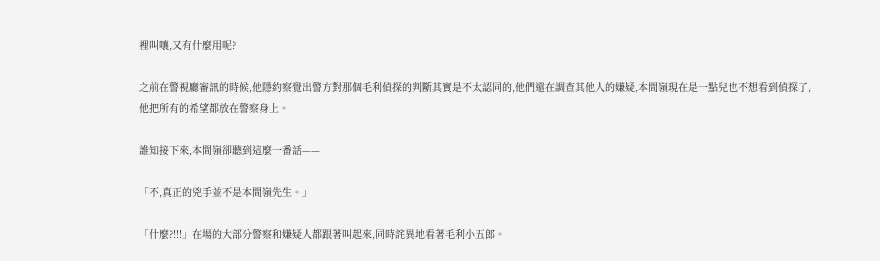裡叫嚷,又有什麼用呢?

之前在警視廳審訊的時候,他隱約察覺出警方對那個毛利偵探的判斷其實是不太認同的,他們還在調查其他人的嫌疑,本間嶺現在是一點兒也不想看到偵探了,他把所有的希望都放在警察身上。

誰知接下來,本間嶺卻聽到這麼一番話——

「不,真正的兇手並不是本間嶺先生。」

「什麼?!!!」在場的大部分警察和嫌疑人都跟著叫起來,同時詫異地看著毛利小五郎。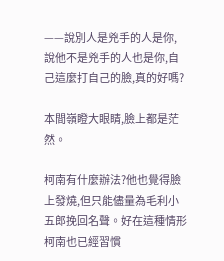——說別人是兇手的人是你,說他不是兇手的人也是你,自己這麼打自己的臉,真的好嗎?

本間嶺瞪大眼睛,臉上都是茫然。

柯南有什麼辦法?他也覺得臉上發燒,但只能儘量為毛利小五郎挽回名聲。好在這種情形柯南也已經習慣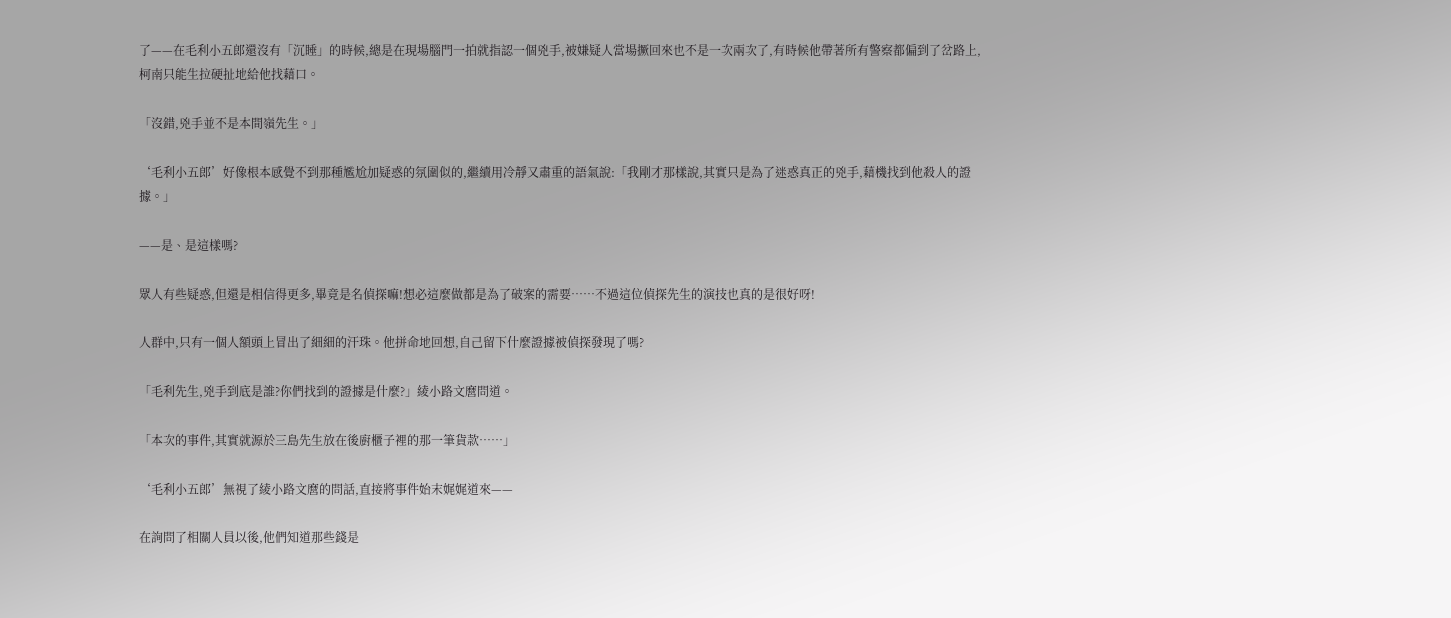了——在毛利小五郎還沒有「沉睡」的時候,總是在現場腦門一拍就指認一個兇手,被嫌疑人當場撅回來也不是一次兩次了,有時候他帶著所有警察都偏到了岔路上,柯南只能生拉硬扯地給他找藉口。

「沒錯,兇手並不是本間嶺先生。」

‘毛利小五郎’好像根本感覺不到那種尷尬加疑惑的氛圍似的,繼續用冷靜又肅重的語氣說:「我剛才那樣說,其實只是為了迷惑真正的兇手,藉機找到他殺人的證據。」

——是、是這樣嗎?

眾人有些疑惑,但還是相信得更多,畢竟是名偵探嘛!想必這麼做都是為了破案的需要……不過這位偵探先生的演技也真的是很好呀!

人群中,只有一個人額頭上冒出了細細的汗珠。他拼命地回想,自己留下什麼證據被偵探發現了嗎?

「毛利先生,兇手到底是誰?你們找到的證據是什麼?」綾小路文麿問道。

「本次的事件,其實就源於三島先生放在後廚櫃子裡的那一筆貨款……」

‘毛利小五郎’無視了綾小路文麿的問話,直接將事件始末娓娓道來——

在詢問了相關人員以後,他們知道那些錢是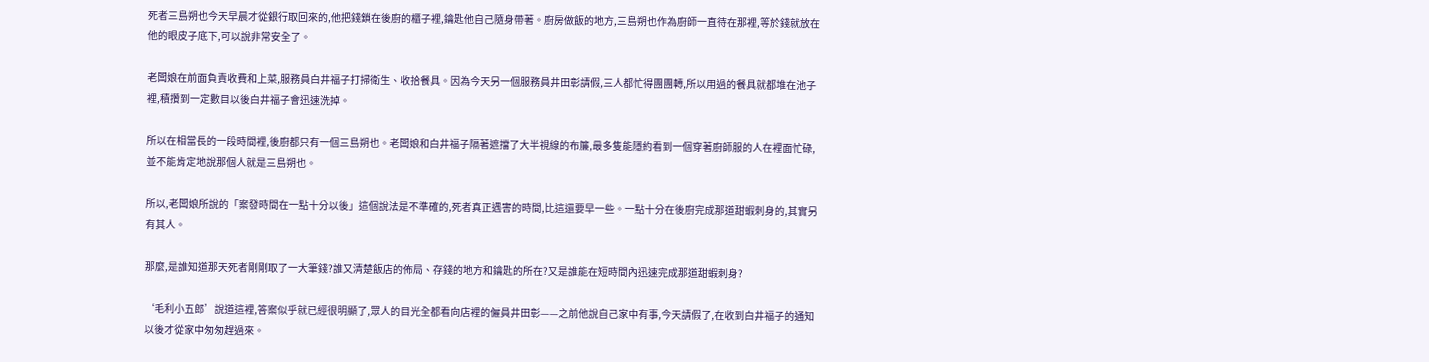死者三島朔也今天早晨才從銀行取回來的,他把錢鎖在後廚的櫃子裡,鑰匙他自己隨身帶著。廚房做飯的地方,三島朔也作為廚師一直待在那裡,等於錢就放在他的眼皮子底下,可以說非常安全了。

老闆娘在前面負責收費和上菜,服務員白井福子打掃衛生、收拾餐具。因為今天另一個服務員井田彰請假,三人都忙得團團轉,所以用過的餐具就都堆在池子裡,積攢到一定數目以後白井福子會迅速洗掉。

所以在相當長的一段時間裡,後廚都只有一個三島朔也。老闆娘和白井福子隔著遮擋了大半視線的布簾,最多隻能隱約看到一個穿著廚師服的人在裡面忙碌,並不能肯定地說那個人就是三島朔也。

所以,老闆娘所說的「案發時間在一點十分以後」這個說法是不準確的,死者真正遇害的時間,比這還要早一些。一點十分在後廚完成那道甜蝦刺身的,其實另有其人。

那麼,是誰知道那天死者剛剛取了一大筆錢?誰又清楚飯店的佈局、存錢的地方和鑰匙的所在?又是誰能在短時間內迅速完成那道甜蝦刺身?

‘毛利小五郎’說道這裡,答案似乎就已經很明顯了,眾人的目光全都看向店裡的僱員井田彰——之前他說自己家中有事,今天請假了,在收到白井福子的通知以後才從家中匆匆趕過來。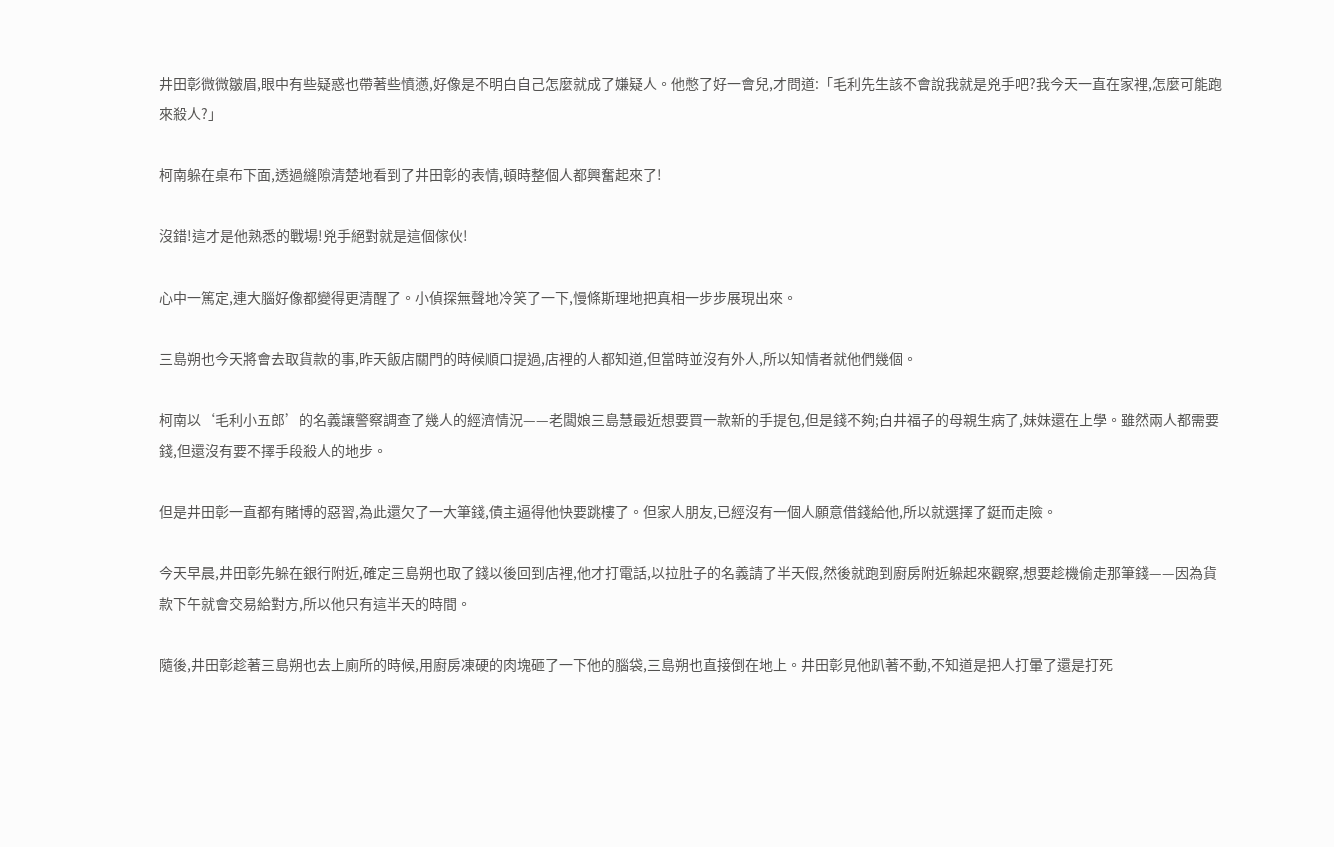井田彰微微皺眉,眼中有些疑惑也帶著些憤懣,好像是不明白自己怎麼就成了嫌疑人。他憋了好一會兒,才問道:「毛利先生該不會說我就是兇手吧?我今天一直在家裡,怎麼可能跑來殺人?」

柯南躲在桌布下面,透過縫隙清楚地看到了井田彰的表情,頓時整個人都興奮起來了!

沒錯!這才是他熟悉的戰場!兇手絕對就是這個傢伙!

心中一篤定,連大腦好像都變得更清醒了。小偵探無聲地冷笑了一下,慢條斯理地把真相一步步展現出來。

三島朔也今天將會去取貨款的事,昨天飯店關門的時候順口提過,店裡的人都知道,但當時並沒有外人,所以知情者就他們幾個。

柯南以‘毛利小五郎’的名義讓警察調查了幾人的經濟情況——老闆娘三島慧最近想要買一款新的手提包,但是錢不夠;白井福子的母親生病了,妹妹還在上學。雖然兩人都需要錢,但還沒有要不擇手段殺人的地步。

但是井田彰一直都有賭博的惡習,為此還欠了一大筆錢,債主逼得他快要跳樓了。但家人朋友,已經沒有一個人願意借錢給他,所以就選擇了鋌而走險。

今天早晨,井田彰先躲在銀行附近,確定三島朔也取了錢以後回到店裡,他才打電話,以拉肚子的名義請了半天假,然後就跑到廚房附近躲起來觀察,想要趁機偷走那筆錢——因為貨款下午就會交易給對方,所以他只有這半天的時間。

隨後,井田彰趁著三島朔也去上廁所的時候,用廚房凍硬的肉塊砸了一下他的腦袋,三島朔也直接倒在地上。井田彰見他趴著不動,不知道是把人打暈了還是打死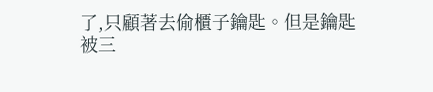了,只顧著去偷櫃子鑰匙。但是鑰匙被三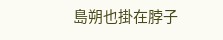島朔也掛在脖子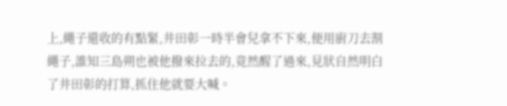上,繩子還收的有點緊,井田彰一時半會兒拿不下來,便用廚刀去割繩子,誰知三島朔也被他撥來拉去的,竟然醒了過來,見狀自然明白了井田彰的打算,抓住他就要大喊。